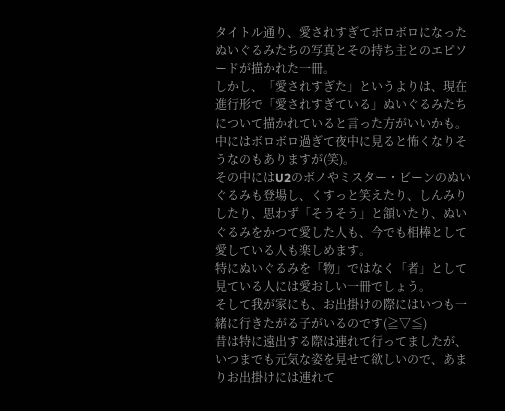タイトル通り、愛されすぎてボロボロになったぬいぐるみたちの写真とその持ち主とのエピソードが描かれた一冊。
しかし、「愛されすぎた」というよりは、現在進行形で「愛されすぎている」ぬいぐるみたちについて描かれていると言った方がいいかも。
中にはボロボロ過ぎて夜中に見ると怖くなりそうなのもありますが(笑)。
その中にはU2のボノやミスター・ビーンのぬいぐるみも登場し、くすっと笑えたり、しんみりしたり、思わず「そうそう」と頷いたり、ぬいぐるみをかつて愛した人も、今でも相棒として愛している人も楽しめます。
特にぬいぐるみを「物」ではなく「者」として見ている人には愛おしい一冊でしょう。
そして我が家にも、お出掛けの際にはいつも一緒に行きたがる子がいるのです(≧▽≦)
昔は特に遠出する際は連れて行ってましたが、いつまでも元気な姿を見せて欲しいので、あまりお出掛けには連れて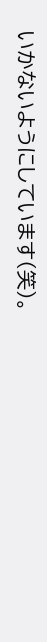いかないようにしています(笑)。